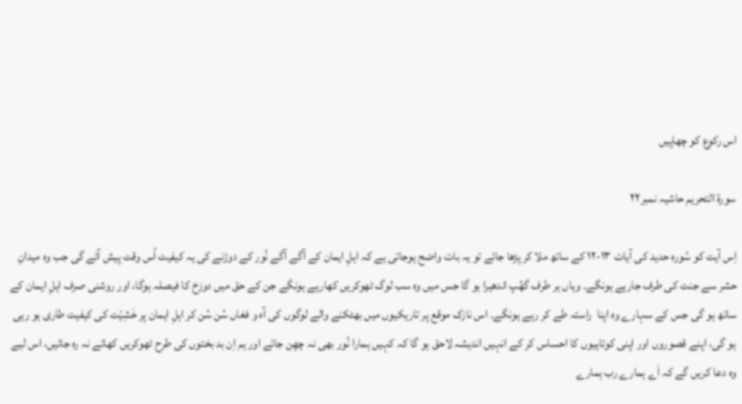اس رکوع کو چھاپیں

سورۃ التحریم حاشیہ نمبر۲۲

اِس آیت کو سُورہ حدید کی آیات ۱۳-۱۲ کے ساتھ ملا کر پڑھا جائے تو یہ بات واضح ہوجاتی ہے کہ اہلِ ایمان کے آگے آگے نُور کے دوڑنے کی یہ کیفیت اُس وقت پیش آئے گی جب وہ میدانِ حشر سے جنت کی طرف جارہے ہونگے۔ وہاں ہر طرف گھُپ اندھیرا ہو گا جس میں وہ سب لوگ ٹھوکریں کھارہے ہونگے جن کے حق میں دوزخ کا فیصلہ ہوگا، اور روشنی صرف اہلِ ایمان کے ساتھ ہو گی جس کے سہارے وہ اپنا  راستہ طے کر رہے ہونگے۔ اس نازک موقع پر تاریکیوں میں بھٹکنے والے لوگوں کی آہ و فغاں سُن سُن کر اہلِ ایمان پر خَشِیّت کی کیفیت طاری ہو رہی ہو گی، اپنے قصوروں اور اپنی کوتاہیوں کا احساس کر کے انہیں اندیشہ لاحق ہو گا کہ کہیں ہمارا نُور بھی نہ چھِن جائے اور ہم اِن بد بختوں کی طرح ٹھوکریں کھاتے نہ رہ جائیں، اس لیے وہ دعا کریں گے کہ اَے ہمارے رب ہمارے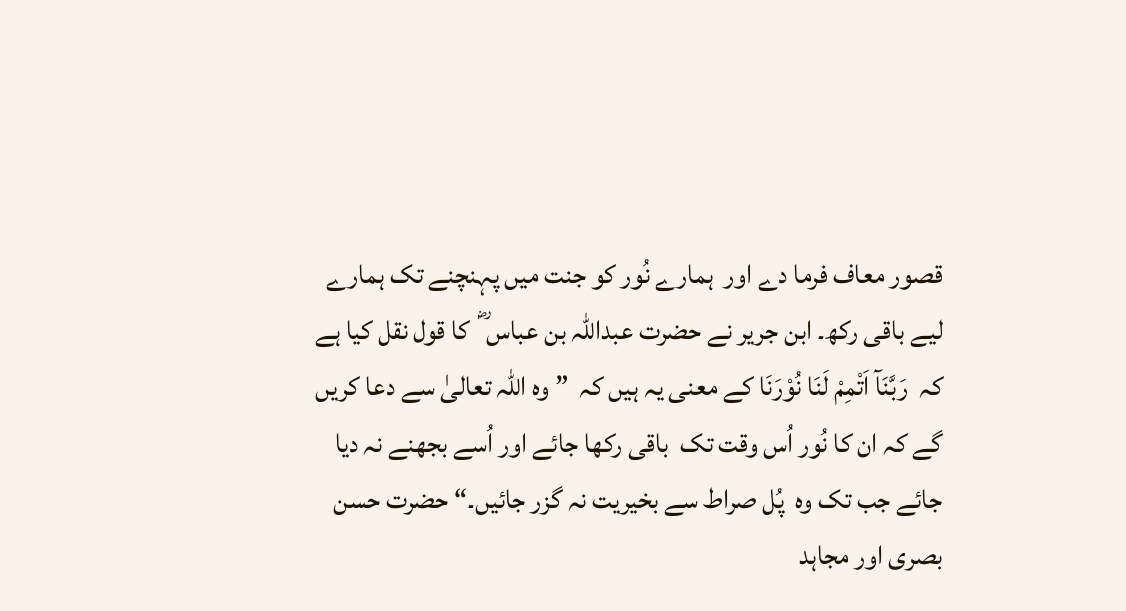قصور معاف فرما دے اور  ہمارے نُور کو جنت میں پہنچنے تک ہمارے لیے باقی رکھ۔ ابن جریر نے حضرت عبداللہ بن عباس ؓ  کا قول نقل کیا ہے کہ  رَبَّنَآ اَتْمِمْ لَنَا نُوْرَنَا کے معنی یہ ہیں کہ  ” وہ اللہ تعالیٰ سے دعا کریں گے کہ ان کا نُور اُس وقت تک  باقی رکھا جائے اور اُسے بجھنے نہ دیا جائے جب تک وہ  پُل صراط سے بخیریت نہ گزر جائیں۔“ حضرت حسن بصری اور مجاہد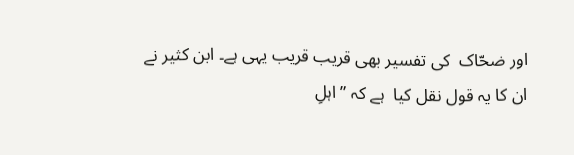اور ضحّاک  کی تفسیر بھی قریب قریب یہی ہے۔ ابن کثیر نے ان کا یہ قول نقل کیا  ہے کہ ” اہلِ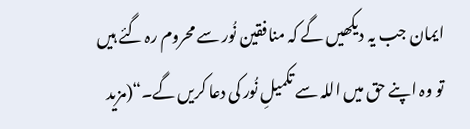ایمان جب یہ دیکھیں گے کہ منافقین نُور سے محروم رہ گئے ہیں تو وہ اپنے حق میں اللہ سے تکمیلِ نُور کی دعا کریں گے۔“(مزید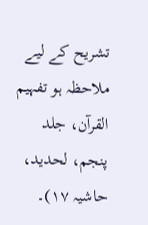تشریح کے لیے ملاحظہ ہو تفہیم القرآن، جلد پنجم، لحدید، حاشیہ ۱۷)۔